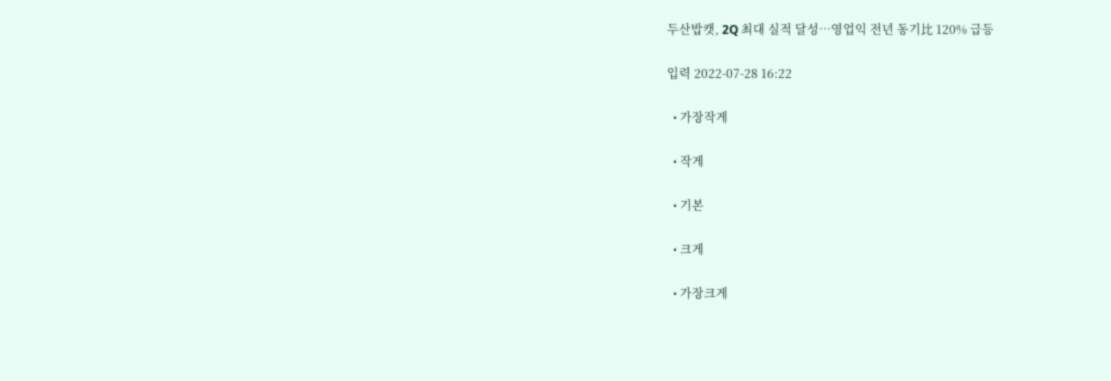두산밥캣, 2Q 최대 실적 달성…영업익 전년 동기比 120% 급등

입력 2022-07-28 16:22

  • 가장작게

  • 작게

  • 기본

  • 크게

  • 가장크게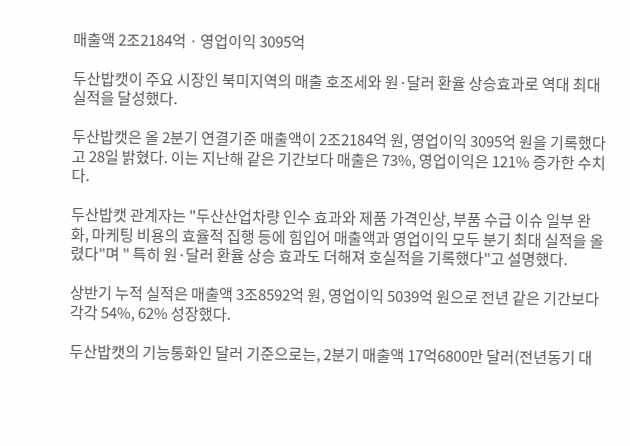매출액 2조2184억ㆍ영업이익 3095억

두산밥캣이 주요 시장인 북미지역의 매출 호조세와 원·달러 환율 상승효과로 역대 최대 실적을 달성했다.

두산밥캣은 올 2분기 연결기준 매출액이 2조2184억 원, 영업이익 3095억 원을 기록했다고 28일 밝혔다. 이는 지난해 같은 기간보다 매출은 73%, 영업이익은 121% 증가한 수치다.

두산밥캣 관계자는 "두산산업차량 인수 효과와 제품 가격인상, 부품 수급 이슈 일부 완화, 마케팅 비용의 효율적 집행 등에 힘입어 매출액과 영업이익 모두 분기 최대 실적을 올렸다"며 " 특히 원·달러 환율 상승 효과도 더해져 호실적을 기록했다"고 설명했다.

상반기 누적 실적은 매출액 3조8592억 원, 영업이익 5039억 원으로 전년 같은 기간보다 각각 54%, 62% 성장했다.

두산밥캣의 기능통화인 달러 기준으로는, 2분기 매출액 17억6800만 달러(전년동기 대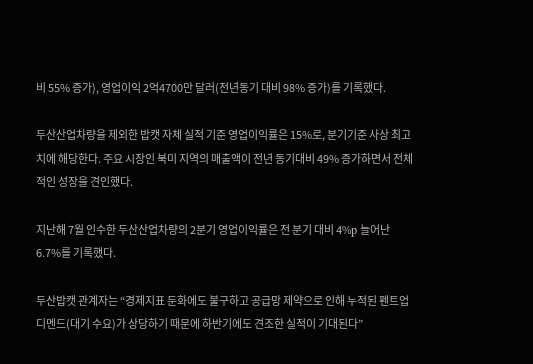비 55% 증가), 영업이익 2억4700만 달러(전년동기 대비 98% 증가)를 기록했다.

두산산업차량을 제외한 밥캣 자체 실적 기준 영업이익률은 15%로, 분기기준 사상 최고치에 해당한다. 주요 시장인 북미 지역의 매출액이 전년 동기대비 49% 증가하면서 전체적인 성장을 견인했다.

지난해 7월 인수한 두산산업차량의 2분기 영업이익률은 전 분기 대비 4%p 늘어난 6.7%를 기록했다.

두산밥캣 관계자는 “경제지표 둔화에도 불구하고 공급망 제약으로 인해 누적된 펜트업 디멘드(대기 수요)가 상당하기 때문에 하반기에도 견조한 실적이 기대된다”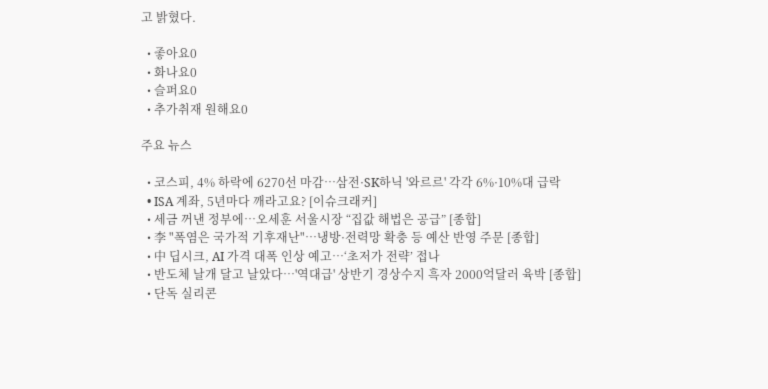고 밝혔다.

  • 좋아요0
  • 화나요0
  • 슬퍼요0
  • 추가취재 원해요0

주요 뉴스

  • 코스피, 4% 하락에 6270선 마감…삼전·SK하닉 '와르르' 각각 6%·10%대 급락
  • ISA 계좌, 5년마다 깨라고요? [이슈크래커]
  • 세금 꺼낸 정부에…오세훈 서울시장 “집값 해법은 공급” [종합]
  • 李 "폭염은 국가적 기후재난"…냉방·전력망 확충 등 예산 반영 주문 [종합]
  • 中 딥시크, AI 가격 대폭 인상 예고⋯‘초저가 전략’ 접나
  • 반도체 날개 달고 날았다⋯'역대급' 상반기 경상수지 흑자 2000억달러 육박 [종합]
  • 단독 실리콘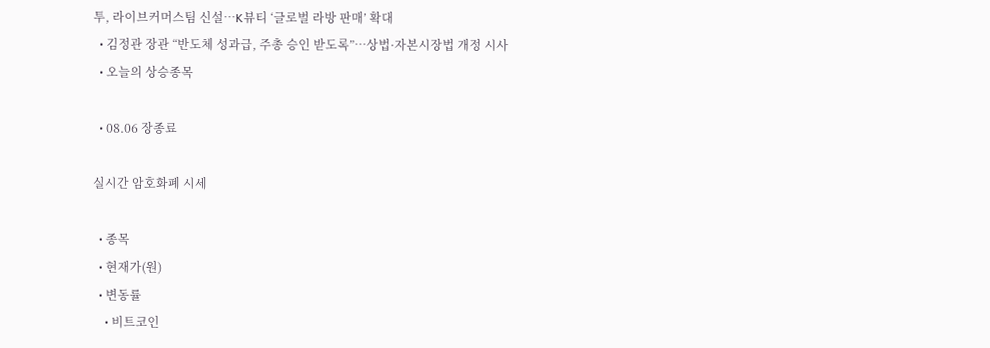투, 라이브커머스팀 신설…K뷰티 ‘글로벌 라방 판매’ 확대
  • 김정관 장관 “반도체 성과급, 주총 승인 받도록”…상법·자본시장법 개정 시사
  • 오늘의 상승종목

  • 08.06 장종료

실시간 암호화폐 시세

  • 종목
  • 현재가(원)
  • 변동률
    • 비트코인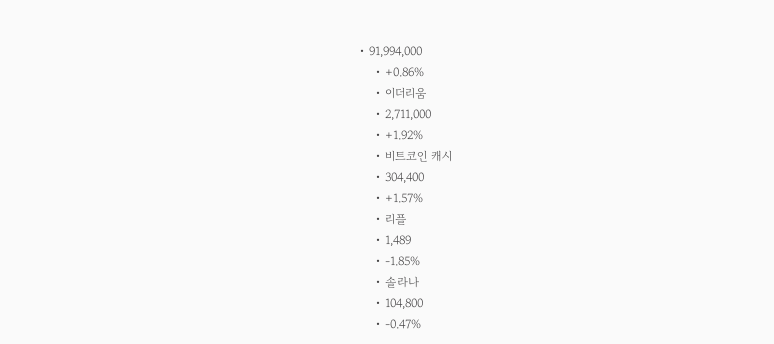• 91,994,000
    • +0.86%
    • 이더리움
    • 2,711,000
    • +1.92%
    • 비트코인 캐시
    • 304,400
    • +1.57%
    • 리플
    • 1,489
    • -1.85%
    • 솔라나
    • 104,800
    • -0.47%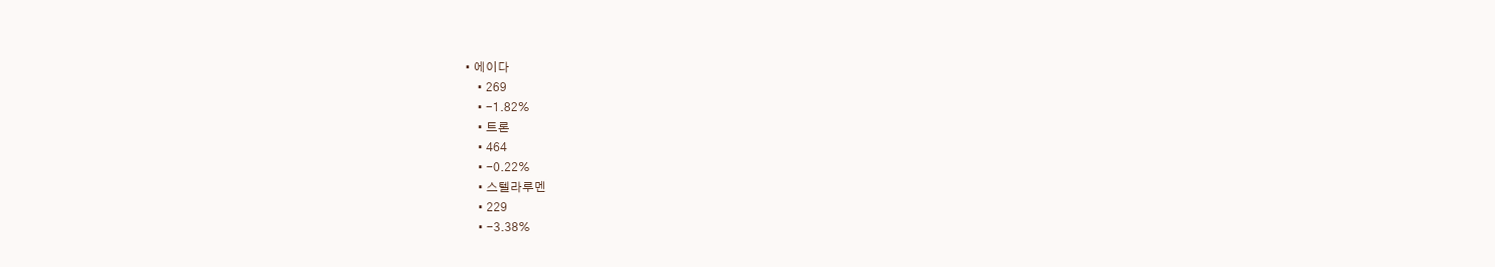• 에이다
    • 269
    • -1.82%
    • 트론
    • 464
    • -0.22%
    • 스텔라루멘
    • 229
    • -3.38%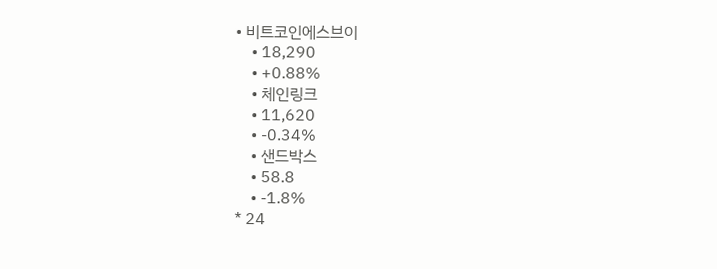• 비트코인에스브이
    • 18,290
    • +0.88%
    • 체인링크
    • 11,620
    • -0.34%
    • 샌드박스
    • 58.8
    • -1.8%
* 24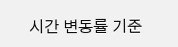시간 변동률 기준